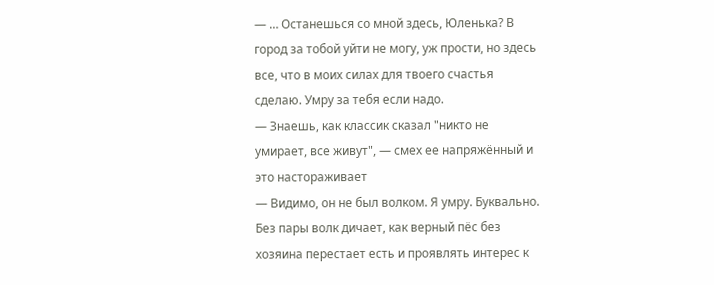— … Останешься со мной здесь, Юленька? В город за тобой уйти не могу, уж прости, но здесь все, что в моих силах для твоего счастья сделаю. Умру за тебя если надо.
— Знаешь, как классик сказал "никто не умирает, все живут", — смех ее напряжённый и это настораживает
— Видимо, он не был волком. Я умру. Буквально. Без пары волк дичает, как верный пёс без хозяина перестает есть и проявлять интерес к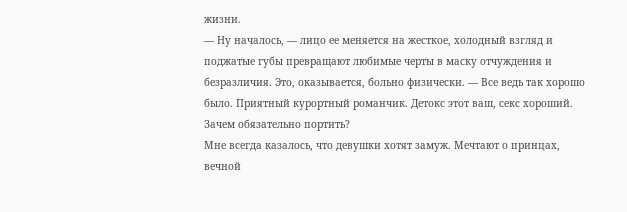жизни.
— Ну началось, — лицо ее меняется на жесткое, холодный взгляд и поджатые губы превращают любимые черты в маску отчуждения и безразличия. Это, оказывается, больно физически. — Все ведь так хорошо было. Приятный курортный романчик. Детокс этот ваш, секс хороший. Зачем обязательно портить?
Мне всегда казалось, что девушки хотят замуж. Мечтают о принцах, вечной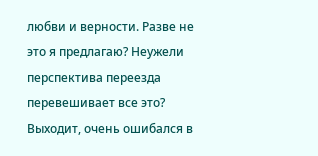любви и верности. Разве не это я предлагаю? Неужели перспектива переезда перевешивает все это? Выходит, очень ошибался в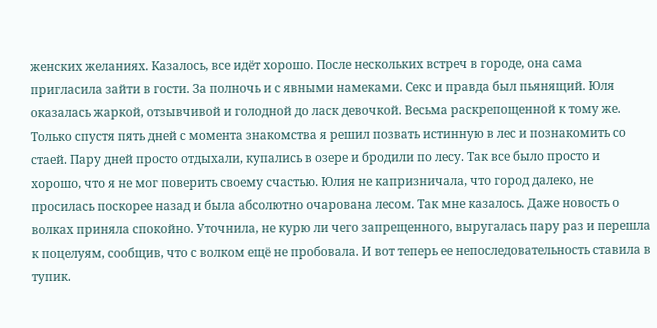женских желаниях. Казалось, все идёт хорошо. После нескольких встреч в городе, она сама пригласила зайти в гости. За полночь и с явными намеками. Секс и правда был пьянящий. Юля оказалась жаркой, отзывчивой и голодной до ласк девочкой. Весьма раскрепощенной к тому же.
Только спустя пять дней с момента знакомства я решил позвать истинную в лес и познакомить со стаей. Пару дней просто отдыхали, купались в озере и бродили по лесу. Так все было просто и хорошо, что я не мог поверить своему счастью. Юлия не капризничала, что город далеко, не просилась поскорее назад и была абсолютно очарована лесом. Так мне казалось. Даже новость о волках приняла спокойно. Уточнила, не курю ли чего запрещенного, выругалась пару раз и перешла к поцелуям, сообщив, что с волком ещё не пробовала. И вот теперь ее непоследовательность ставила в тупик.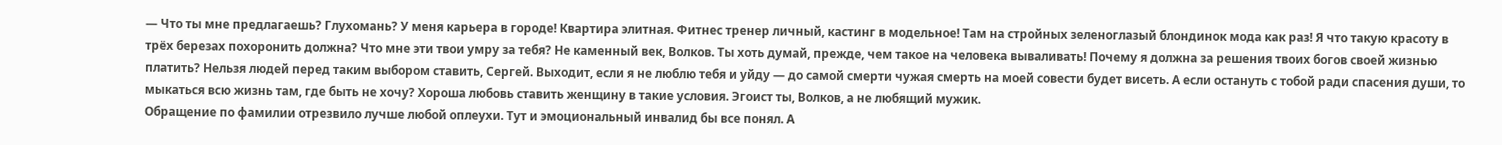— Что ты мне предлагаешь? Глухомань? У меня карьера в городе! Квартира элитная. Фитнес тренер личный, кастинг в модельное! Там на стройных зеленоглазый блондинок мода как раз! Я что такую красоту в трёх березах похоронить должна? Что мне эти твои умру за тебя? Не каменный век, Волков. Ты хоть думай, прежде, чем такое на человека вываливать! Почему я должна за решения твоих богов своей жизнью платить? Нельзя людей перед таким выбором ставить, Сергей. Выходит, если я не люблю тебя и уйду — до самой смерти чужая смерть на моей совести будет висеть. А если остануть с тобой ради спасения души, то мыкаться всю жизнь там, где быть не хочу? Хороша любовь ставить женщину в такие условия. Эгоист ты, Волков, а не любящий мужик.
Обращение по фамилии отрезвило лучше любой оплеухи. Тут и эмоциональный инвалид бы все понял. А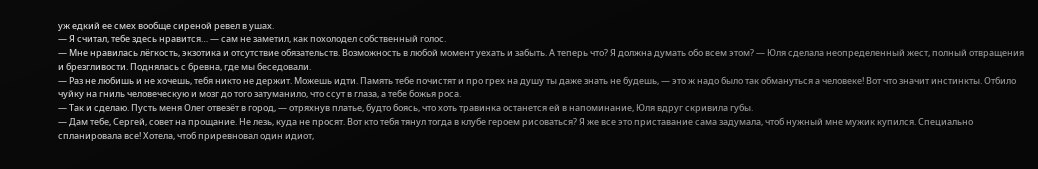уж едкий ее смех вообще сиреной ревел в ушах.
— Я считал, тебе здесь нравится… — сам не заметил, как похолодел собственный голос.
— Мне нравилась лёгкость, экзотика и отсутствие обязательств. Возможность в любой момент уехать и забыть. А теперь что? Я должна думать обо всем этом? — Юля сделала неопределенный жест, полный отвращения и брезгливости. Поднялась с бревна, где мы беседовали.
— Раз не любишь и не хочешь, тебя никто не держит. Можешь идти. Память тебе почистят и про грех на душу ты даже знать не будешь, — это ж надо было так обмануться а человеке! Вот что значит инстинкты. Отбило чуйку на гниль человеческую и мозг до того затуманило, что ссут в глаза, а тебе божья роса.
— Так и сделаю. Пусть меня Олег отвезёт в город, — отряхнув платье, будто боясь, что хоть травинка останется ей в напоминание, Юля вдруг скривила губы.
— Дам тебе, Сергей, совет на прощание. Не лезь, куда не просят. Вот кто тебя тянул тогда в клубе героем рисоваться? Я же все это приставание сама задумала, чтоб нужный мне мужик купился. Специально спланировала все! Хотела, чтоб приревновал один идиот,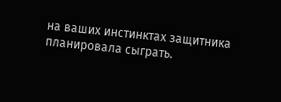на ваших инстинктах защитника планировала сыграть.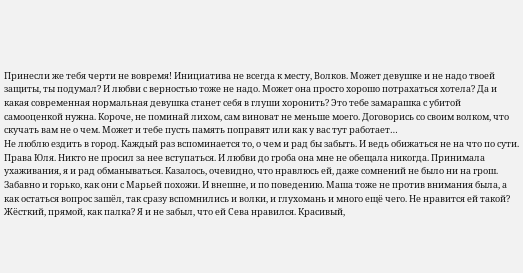Принесли же тебя черти не вовремя! Инициатива не всегда к месту, Волков. Может девушке и не надо твоей защиты, ты подумал? И любви с верностью тоже не надо. Может она просто хорошо потрахаться хотела? Да и какая современная нормальная девушка станет себя в глуши хоронить? Это тебе замарашка с убитой самооценкой нужна. Короче, не поминай лихом, сам виноват не меньше моего. Договорись со своим волком, что скучать вам не о чем. Может и тебе пусть память поправят или как у вас тут работает…
Не люблю ездить в город. Каждый раз вспоминается то, о чем и рад бы забыть. И ведь обижаться не на что по сути. Права Юля. Никто не просил за нее вступаться. И любви до гроба она мне не обещала никогда. Принимала ухаживания, я и рад обманываться. Казалось, очевидно, что нравлюсь ей, даже сомнений не было ни на грош.
Забавно и горько, как они с Марьей похожи. И внешне, и по поведению. Маша тоже не против внимания была, а как остаться вопрос зашёл, так сразу вспомнились и волки, и глухомань и много ещё чего. Не нравится ей такой? Жёсткий, прямой, как палка? Я и не забыл, что ей Сева нравился. Красивый,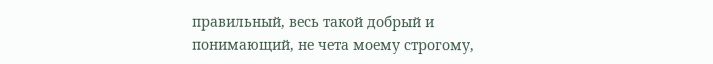правильный, весь такой добрый и понимающий, не чета моему строгому,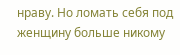нраву. Но ломать себя под женщину больше никому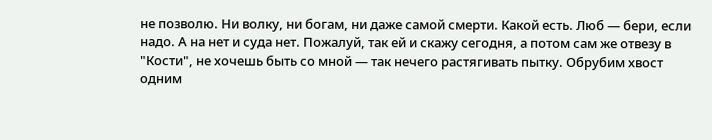не позволю. Ни волку, ни богам, ни даже самой смерти. Какой есть. Люб — бери, если надо. А на нет и суда нет. Пожалуй, так ей и скажу сегодня, а потом сам же отвезу в "Кости", не хочешь быть со мной — так нечего растягивать пытку. Обрубим хвост одним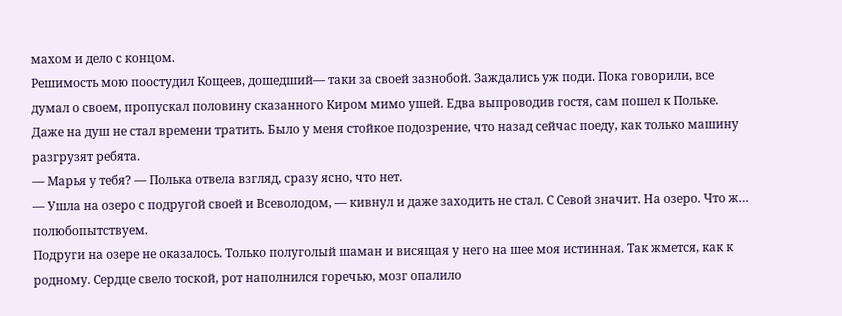махом и дело с концом.
Решимость мою поостудил Кощеев, дошедший— таки за своей зазнобой. Заждались уж поди. Пока говорили, все думал о своем, пропускал половину сказанного Киром мимо ушей. Едва выпроводив гостя, сам пошел к Польке. Даже на душ не стал времени тратить. Было у меня стойкое подозрение, что назад сейчас поеду, как только машину разгрузят ребята.
— Марья у тебя? — Полька отвела взгляд, сразу ясно, что нет.
— Ушла на озеро с подругой своей и Всеволодом, — кивнул и даже заходить не стал. С Севой значит. На озеро. Что ж… полюбопытствуем.
Подруги на озере не оказалось. Только полуголый шаман и висящая у него на шее моя истинная. Так жмется, как к родному. Сердце свело тоской, рот наполнился горечью, мозг опалило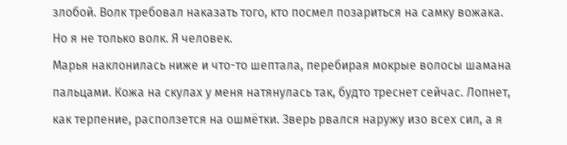злобой. Волк требовал наказать того, кто посмел позариться на самку вожака. Но я не только волк. Я человек.
Марья наклонилась ниже и что-то шептала, перебирая мокрые волосы шамана пальцами. Кожа на скулах у меня натянулась так, будто треснет сейчас. Лопнет, как терпение, расползется на ошмётки. Зверь рвался наружу изо всех сил, а я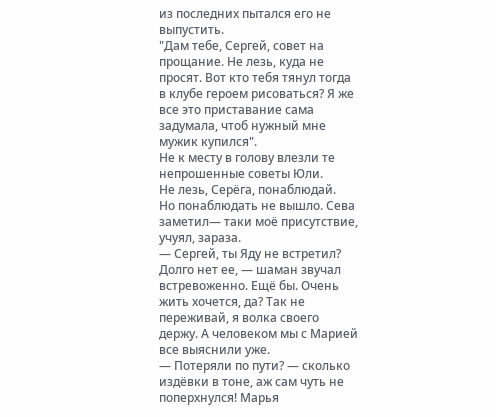из последних пытался его не выпустить.
"Дам тебе, Сергей, совет на прощание. Не лезь, куда не просят. Вот кто тебя тянул тогда в клубе героем рисоваться? Я же все это приставание сама задумала, чтоб нужный мне мужик купился".
Не к месту в голову влезли те непрошенные советы Юли.
Не лезь, Серёга, понаблюдай.
Но понаблюдать не вышло. Сева заметил— таки моё присутствие, учуял, зараза.
— Сергей, ты Яду не встретил? Долго нет ее, — шаман звучал встревоженно. Ещё бы. Очень жить хочется, да? Так не переживай, я волка своего держу. А человеком мы с Марией все выяснили уже.
— Потеряли по пути? — сколько издёвки в тоне, аж сам чуть не поперхнулся! Марья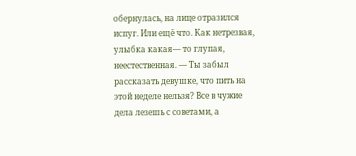обернулась, на лице отразился испуг. Или ещё что. Как нетрезвая, улыбка какая— то глупая, неестественная. — Ты забыл рассказать девушке, что пить на этой неделе нельзя? Все в чужие дела лезешь с советами, а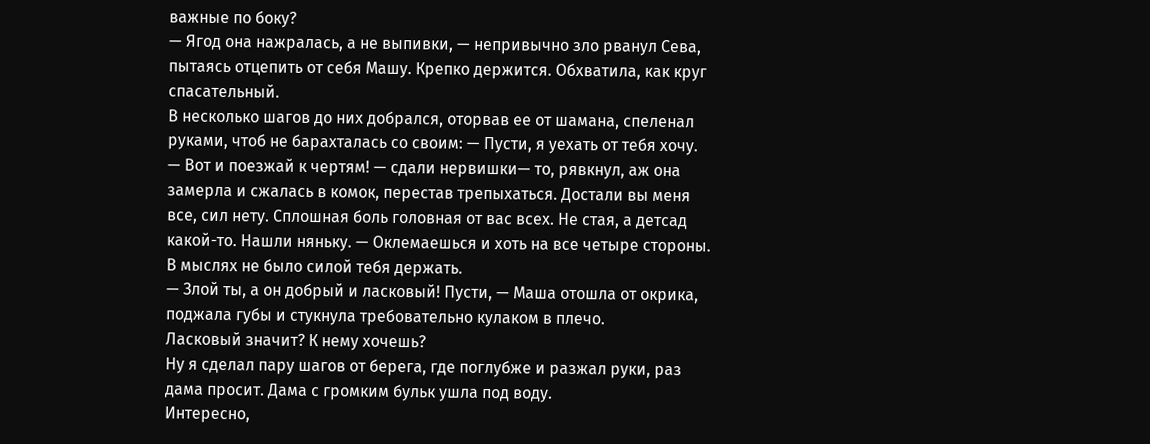важные по боку?
— Ягод она нажралась, а не выпивки, — непривычно зло рванул Сева, пытаясь отцепить от себя Машу. Крепко держится. Обхватила, как круг спасательный.
В несколько шагов до них добрался, оторвав ее от шамана, спеленал руками, чтоб не барахталась со своим: — Пусти, я уехать от тебя хочу.
— Вот и поезжай к чертям! — сдали нервишки— то, рявкнул, аж она замерла и сжалась в комок, перестав трепыхаться. Достали вы меня все, сил нету. Сплошная боль головная от вас всех. Не стая, а детсад какой-то. Нашли няньку. — Оклемаешься и хоть на все четыре стороны. В мыслях не было силой тебя держать.
— Злой ты, а он добрый и ласковый! Пусти, — Маша отошла от окрика, поджала губы и стукнула требовательно кулаком в плечо.
Ласковый значит? К нему хочешь?
Ну я сделал пару шагов от берега, где поглубже и разжал руки, раз дама просит. Дама с громким бульк ушла под воду.
Интересно,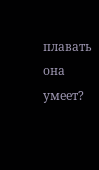плавать она умеет?